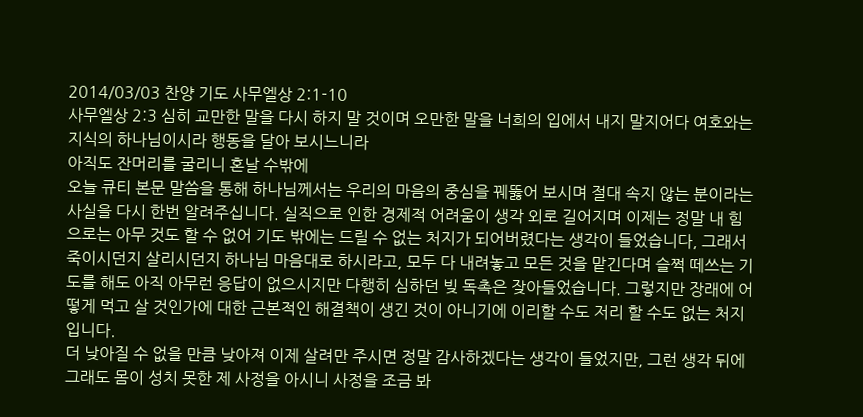2014/03/03 찬양 기도 사무엘상 2:1-10
사무엘상 2:3 심히 교만한 말을 다시 하지 말 것이며 오만한 말을 너희의 입에서 내지 말지어다 여호와는 지식의 하나님이시라 행동을 달아 보시느니라
아직도 잔머리를 굴리니 혼날 수밖에
오늘 큐티 본문 말씀을 통해 하나님께서는 우리의 마음의 중심을 꿰뚫어 보시며 절대 속지 않는 분이라는 사실을 다시 한번 알려주십니다. 실직으로 인한 경제적 어려움이 생각 외로 길어지며 이제는 정말 내 힘으로는 아무 것도 할 수 없어 기도 밖에는 드릴 수 없는 처지가 되어버렸다는 생각이 들었습니다, 그래서 죽이시던지 살리시던지 하나님 마음대로 하시라고, 모두 다 내려놓고 모든 것을 맡긴다며 슬쩍 떼쓰는 기도를 해도 아직 아무런 응답이 없으시지만 다행히 심하던 빚 독촉은 잦아들었습니다. 그렇지만 장래에 어떻게 먹고 살 것인가에 대한 근본적인 해결책이 생긴 것이 아니기에 이리할 수도 저리 할 수도 없는 처지입니다.
더 낮아질 수 없을 만큼 낮아져 이제 살려만 주시면 정말 감사하겠다는 생각이 들었지만, 그런 생각 뒤에 그래도 몸이 성치 못한 제 사정을 아시니 사정을 조금 봐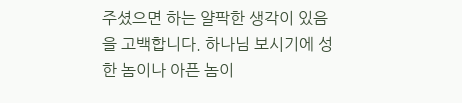주셨으면 하는 얄팍한 생각이 있음을 고백합니다. 하나님 보시기에 성한 놈이나 아픈 놈이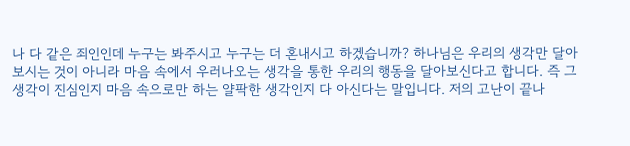나 다 같은 죄인인데 누구는 봐주시고 누구는 더 혼내시고 하겠습니까? 하나님은 우리의 생각만 달아보시는 것이 아니라 마음 속에서 우러나오는 생각을 통한 우리의 행동을 달아보신다고 합니다. 즉 그 생각이 진심인지 마음 속으로만 하는 얄팍한 생각인지 다 아신다는 말입니다. 저의 고난이 끝나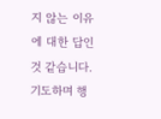지 않는 이유에 대한 답인 것 같습니다. 기도하며 행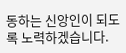동하는 신앙인이 되도록 노력하겠습니다.